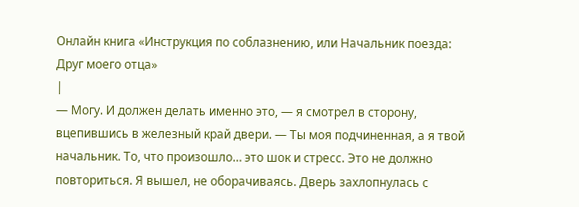Онлайн книга «Инструкция по соблазнению, или Начальник поезда: Друг моего отца»
|
— Могу. И должен делать именно это, — я смотрел в сторону, вцепившись в железный край двери. — Ты моя подчиненная, а я твой начальник. То, что произошло… это шок и стресс. Это не должно повториться. Я вышел, не оборачиваясь. Дверь захлопнулась с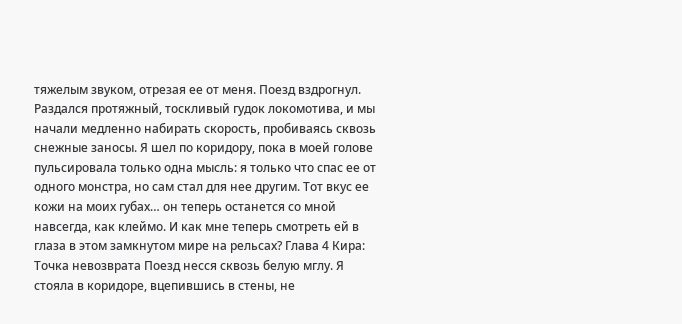тяжелым звуком, отрезая ее от меня. Поезд вздрогнул. Раздался протяжный, тоскливый гудок локомотива, и мы начали медленно набирать скорость, пробиваясь сквозь снежные заносы. Я шел по коридору, пока в моей голове пульсировала только одна мысль: я только что спас ее от одного монстра, но сам стал для нее другим. Тот вкус ее кожи на моих губах… он теперь останется со мной навсегда, как клеймо. И как мне теперь смотреть ей в глаза в этом замкнутом мире на рельсах? Глава 4 Кира: Точка невозврата Поезд несся сквозь белую мглу. Я стояла в коридоре, вцепившись в стены, не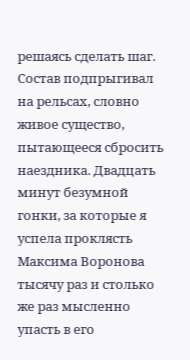решаясь сделать шаг. Состав подпрыгивал на рельсах, словно живое существо, пытающееся сбросить наездника. Двадцать минут безумной гонки, за которые я успела проклясть Максима Воронова тысячу раз и столько же раз мысленно упасть в его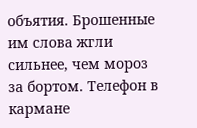объятия. Брошенные им слова жгли сильнее, чем мороз за бортом. Телефон в кармане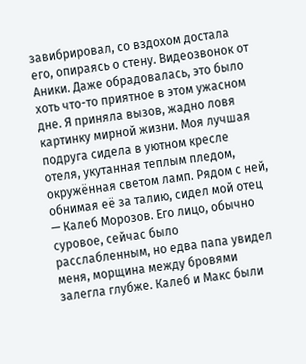завибрировал, со вздохом достала его, опираясь о стену. Видеозвонок от Аники. Даже обрадовалась, это было хоть что-то приятное в этом ужасном дне. Я приняла вызов, жадно ловя картинку мирной жизни. Моя лучшая подруга сидела в уютном кресле отеля, укутанная теплым пледом, окружённая светом ламп. Рядом с ней, обнимая её за талию, сидел мой отец — Калеб Морозов. Его лицо, обычно суровое, сейчас было расслабленным, но едва папа увидел меня, морщина между бровями залегла глубже. Калеб и Макс были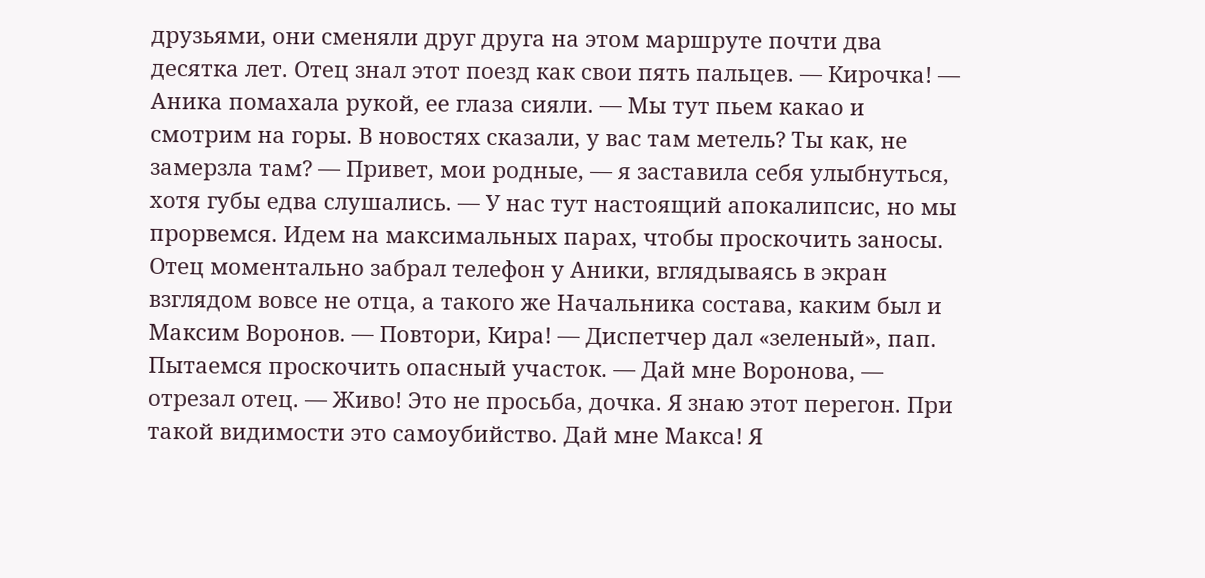друзьями, они сменяли друг друга на этом маршруте почти два десятка лет. Отец знал этот поезд как свои пять пальцев. — Кирочка! — Аника помахала рукой, ее глаза сияли. — Мы тут пьем какао и смотрим на горы. В новостях сказали, у вас там метель? Ты как, не замерзла там? — Привет, мои родные, — я заставила себя улыбнуться, хотя губы едва слушались. — У нас тут настоящий апокалипсис, но мы прорвемся. Идем на максимальных парах, чтобы проскочить заносы. Отец моментально забрал телефон у Аники, вглядываясь в экран взглядом вовсе не отца, а такого же Начальника состава, каким был и Максим Воронов. — Повтори, Кира! — Диспетчер дал «зеленый», пап. Пытаемся проскочить опасный участок. — Дай мне Воронова, — отрезал отец. — Живо! Это не просьба, дочка. Я знаю этот перегон. При такой видимости это самоубийство. Дай мне Макса! Я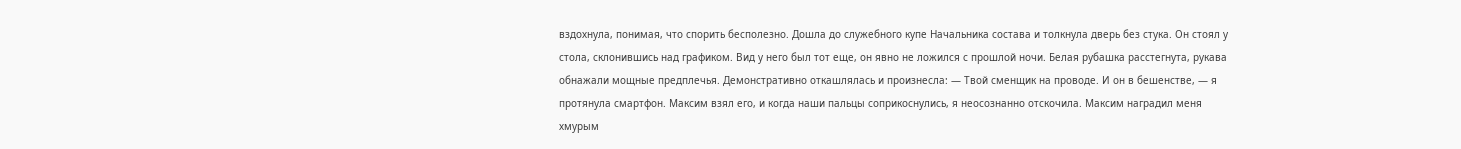вздохнула, понимая, что спорить бесполезно. Дошла до служебного купе Начальника состава и толкнула дверь без стука. Он стоял у стола, склонившись над графиком. Вид у него был тот еще, он явно не ложился с прошлой ночи. Белая рубашка расстегнута, рукава обнажали мощные предплечья. Демонстративно откашлялась и произнесла: — Твой сменщик на проводе. И он в бешенстве, — я протянула смартфон. Максим взял его, и когда наши пальцы соприкоснулись, я неосознанно отскочила. Максим наградил меня хмурым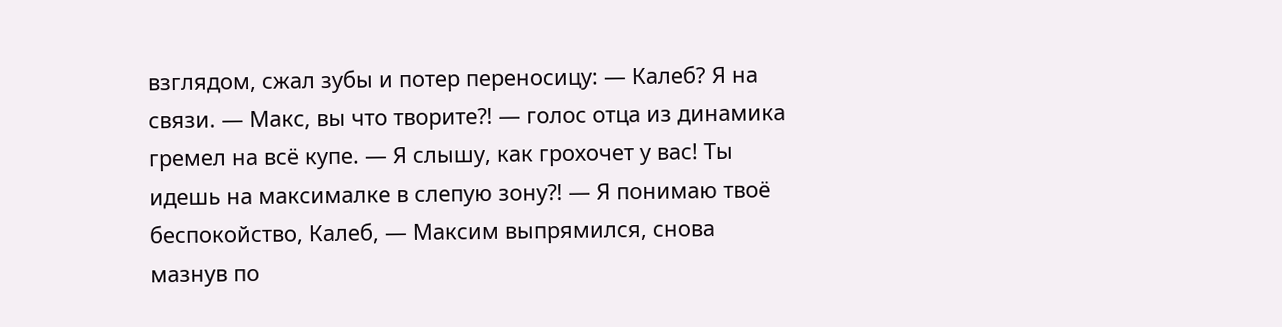взглядом, сжал зубы и потер переносицу: — Калеб? Я на связи. — Макс, вы что творите⁈ — голос отца из динамика гремел на всё купе. — Я слышу, как грохочет у вас! Ты идешь на максималке в слепую зону⁈ — Я понимаю твоё беспокойство, Калеб, — Максим выпрямился, снова мазнув по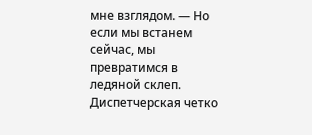мне взглядом. — Но если мы встанем сейчас, мы превратимся в ледяной склеп. Диспетчерская четко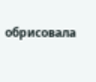обрисовала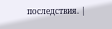последствия. |